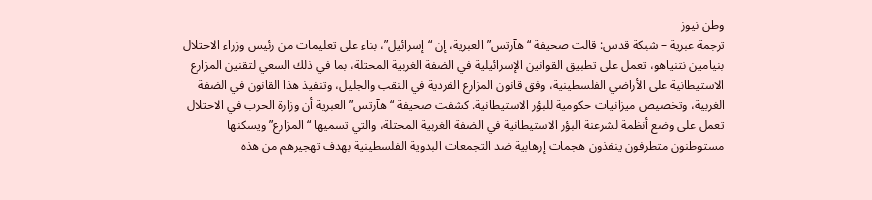وطن نيوز
ترجمة عبرية – شبكة قدس: قالت صحيفة “هآرتس” العبرية، إن “إسرائيل”، بناء على تعليمات من رئيس وزراء الاحتلال بنيامين نتنياهو، تعمل على تطبيق القوانين الإسرائيلية في الضفة الغربية المحتلة، بما في ذلك السعي لتقنين المزارع الاستيطانية على الأراضي الفلسطينية، وفق قانون المزارع الفردية في النقب والجليل، وتنفيذ هذا القانون في الضفة الغربية، وتخصيص ميزانيات حكومية للبؤر الاستيطانية. كشفت صحيفة “هآرتس” العبرية أن وزارة الحرب في الاحتلال تعمل على وضع أنظمة لشرعنة البؤر الاستيطانية في الضفة الغربية المحتلة، والتي تسميها “المزارع” ويسكنها مستوطنون متطرفون ينفذون هجمات إرهابية ضد التجمعات البدوية الفلسطينية بهدف تهجيرهم من هذه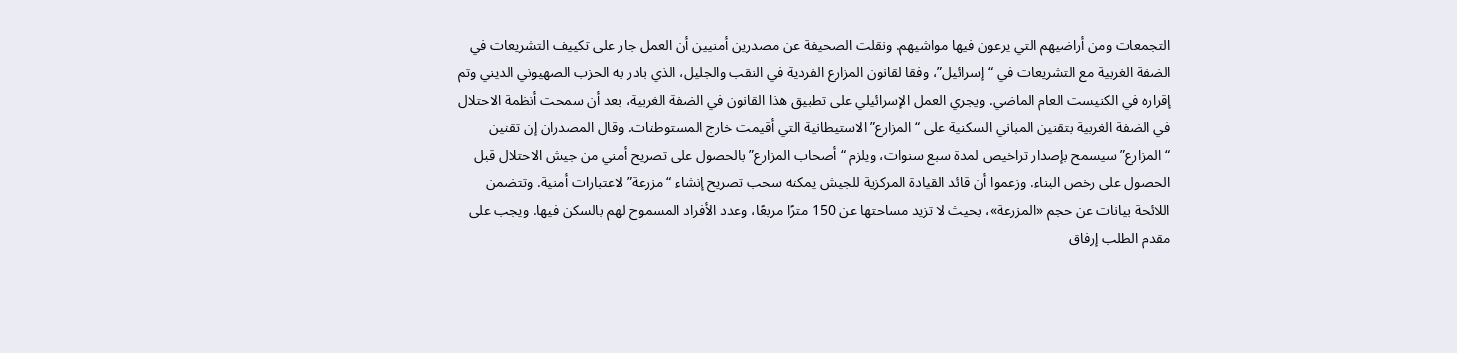التجمعات ومن أراضيهم التي يرعون فيها مواشيهم. ونقلت الصحيفة عن مصدرين أمنيين أن العمل جار على تكييف التشريعات في الضفة الغربية مع التشريعات في “إسرائيل”، وفقا لقانون المزارع الفردية في النقب والجليل، الذي بادر به الحزب الصهيوني الديني وتم إقراره في الكنيست العام الماضي. ويجري العمل الإسرائيلي على تطبيق هذا القانون في الضفة الغربية، بعد أن سمحت أنظمة الاحتلال في الضفة الغربية بتقنين المباني السكنية على “المزارع” الاستيطانية التي أقيمت خارج المستوطنات. وقال المصدران إن تقنين “المزارع” سيسمح بإصدار تراخيص لمدة سبع سنوات، ويلزم “أصحاب المزارع” بالحصول على تصريح أمني من جيش الاحتلال قبل الحصول على رخص البناء. وزعموا أن قائد القيادة المركزية للجيش يمكنه سحب تصريح إنشاء “مزرعة” لاعتبارات أمنية. وتتضمن اللائحة بيانات عن حجم «المزرعة»، بحيث لا تزيد مساحتها عن 150 مترًا مربعًا، وعدد الأفراد المسموح لهم بالسكن فيها. ويجب على مقدم الطلب إرفاق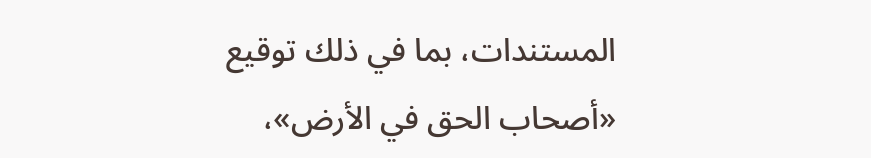المستندات، بما في ذلك توقيع «أصحاب الحق في الأرض»،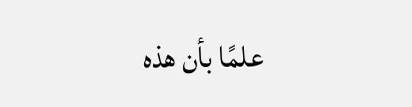علمًا بأن هذه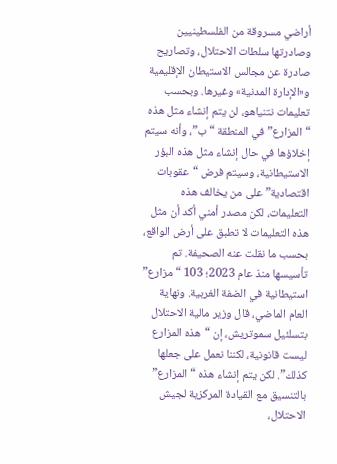أراضي مسروقة من الفلسطينيين وصادرتها سلطات الاحتلال، وتصاريح صادرة عن مجالس الاستيطان الإقليمية و«الإدارة المدنية» وغيرها. وبحسب تعليمات نتنياهو، لن يتم إنشاء مثل هذه “المزارع” في المنطقة “ب”، وأنه سيتم إخلاؤها في حال إنشاء مثل هذه البؤر الاستيطانية، وسيتم فرض “عقوبات اقتصادية” على من يخالف هذه التعليمات، لكن مصدر أمني أكد أن مثل هذه التعليمات لا تطبق على أرض الواقع، بحسب ما نقلت عنه الصحيفة. تم تأسيسها منذ عام 2023؛ 103 “مزارع” استيطانية في الضفة الغربية. ونهاية العام الماضي، قال وزير مالية الاحتلال بتسلئيل سموتريش، إن “هذه المزارع ليست قانونية، لكننا نعمل على جعلها كذلك”. لكن يتم إنشاء هذه “المزارع” بالتنسيق مع القيادة المركزية لجيش الاحتلال،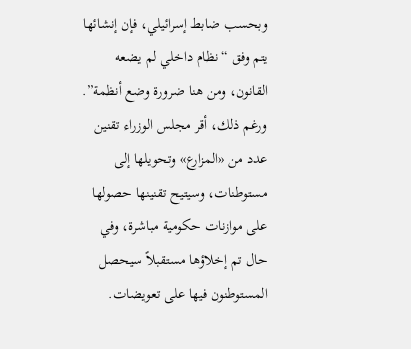وبحسب ضابط إسرائيلي، فإن إنشائها يتم وفق “نظام داخلي لم يضعه القانون، ومن هنا ضرورة وضع أنظمة”. ورغم ذلك، أقر مجلس الوزراء تقنين عدد من «المزارع» وتحويلها إلى مستوطنات، وسيتيح تقنينها حصولها على موازنات حكومية مباشرة، وفي حال تم إخلاؤها مستقبلاً سيحصل المستوطنون فيها على تعويضات.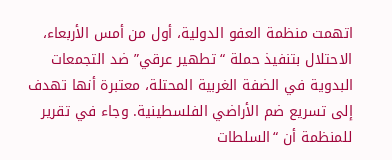اتهمت منظمة العفو الدولية، أول من أمس الأربعاء، الاحتلال بتنفيذ حملة “تطهير عرقي” ضد التجمعات البدوية في الضفة الغربية المحتلة، معتبرة أنها تهدف إلى تسريع ضم الأراضي الفلسطينية. وجاء في تقرير للمنظمة أن “السلطات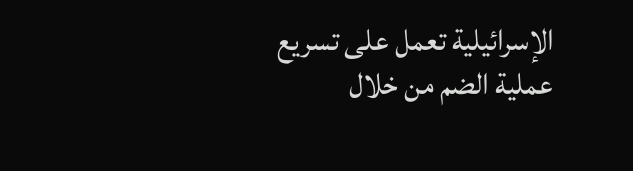الإسرائيلية تعمل على تسريع عملية الضم من خلال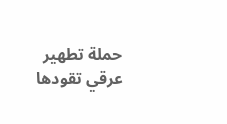حملة تطهير عرقي تقودها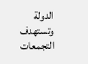الدولة وتستهدف التجمعات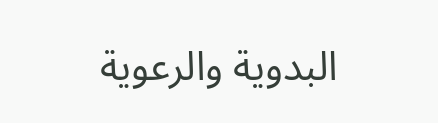البدوية والرعوية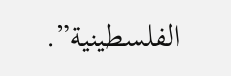الفلسطينية”.